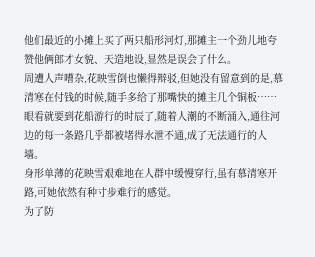他们最近的小摊上买了两只船形河灯,那摊主一个劲儿地夸赞他俩郎才女貌、天造地设,显然是误会了什么。
周遭人声嘈杂,花映雪倒也懒得辩驳,但她没有留意到的是,慕清寒在付钱的时候,随手多给了那嘴快的摊主几个铜板……眼看就要到花船游行的时辰了,随着人潮的不断涌入,通往河边的每一条路几乎都被堵得水泄不通,成了无法通行的人墙。
身形单薄的花映雪艰难地在人群中缓慢穿行,虽有慕清寒开路,可她依然有种寸步难行的感觉。
为了防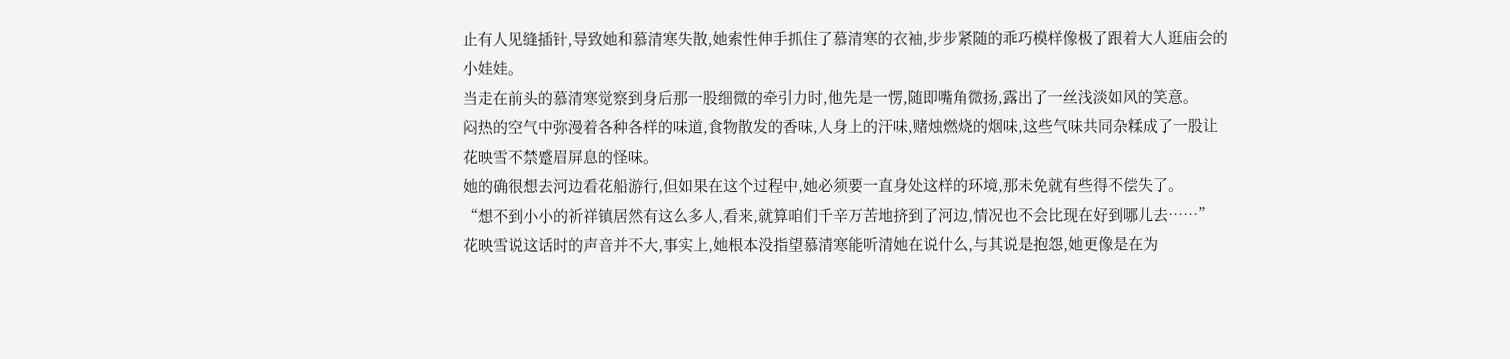止有人见缝插针,导致她和慕清寒失散,她索性伸手抓住了慕清寒的衣袖,步步紧随的乖巧模样像极了跟着大人逛庙会的小娃娃。
当走在前头的慕清寒觉察到身后那一股细微的牵引力时,他先是一愣,随即嘴角微扬,露出了一丝浅淡如风的笑意。
闷热的空气中弥漫着各种各样的味道,食物散发的香味,人身上的汗味,赌烛燃烧的烟味,这些气味共同杂糅成了一股让花映雪不禁蹙眉屏息的怪味。
她的确很想去河边看花船游行,但如果在这个过程中,她必须要一直身处这样的环境,那未免就有些得不偿失了。
“想不到小小的祈祥镇居然有这么多人,看来,就算咱们千辛万苦地挤到了河边,情况也不会比现在好到哪儿去……”
花映雪说这话时的声音并不大,事实上,她根本没指望慕清寒能听清她在说什么,与其说是抱怨,她更像是在为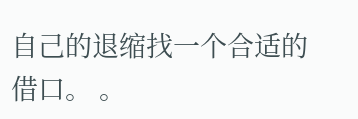自己的退缩找一个合适的借口。 。